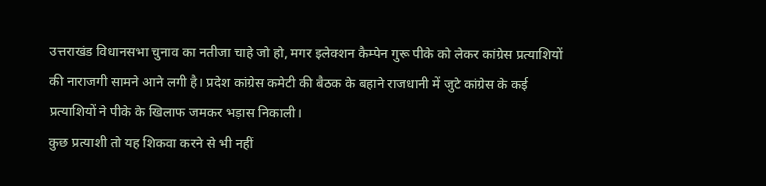उत्तराखंड विधानसभा चुनाव का नतीजा चाहे जो हो, मगर इलेक्शन कैम्पेन गुरू पीके को लेकर कांग्रेस प्रत्याशियों की नाराजगी सामने आने लगी है। प्रदेश कांग्रेस कमेटी की बैठक के बहाने राजधानी में जुटे कांग्रेस के कई प्रत्याशियों ने पीके के खिलाफ जमकर भड़ास निकाली।
कुछ प्रत्याशी तो यह शिकवा करने से भी नहीं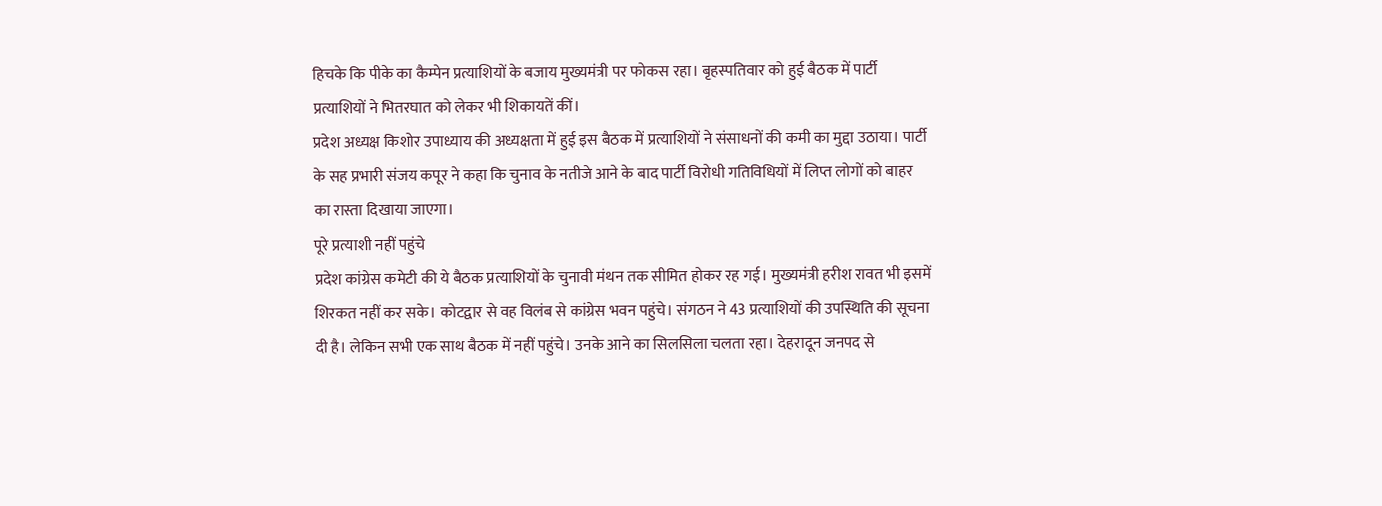हिचके कि पीके का कैम्पेन प्रत्याशियों के बजाय मुख्यमंत्री पर फोकस रहा। बृहस्पतिवार को हुई बैठक में पार्टी प्रत्याशियों ने भितरघात को लेकर भी शिकायतें कीं।
प्रदेश अध्यक्ष किशोर उपाध्याय की अध्यक्षता में हुई इस बैठक में प्रत्याशियों ने संसाधनों की कमी का मुद्दा उठाया। पार्टी के सह प्रभारी संजय कपूर ने कहा कि चुनाव के नतीजे आने के बाद पार्टी विरोधी गतिविधियों में लिप्त लोगों को बाहर का रास्ता दिखाया जाएगा।
पूरे प्रत्याशी नहीं पहुंचे
प्रदेश कांग्रेस कमेटी की ये बैठक प्रत्याशियों के चुनावी मंथन तक सीमित होकर रह गई। मुख्यमंत्री हरीश रावत भी इसमें शिरकत नहीं कर सके। कोटद्वार से वह विलंब से कांग्रेस भवन पहुंचे। संगठन ने 43 प्रत्याशियों की उपस्थिति की सूचना दी है। लेकिन सभी एक साथ बैठक में नहीं पहुंचे। उनके आने का सिलसिला चलता रहा। देहरादून जनपद से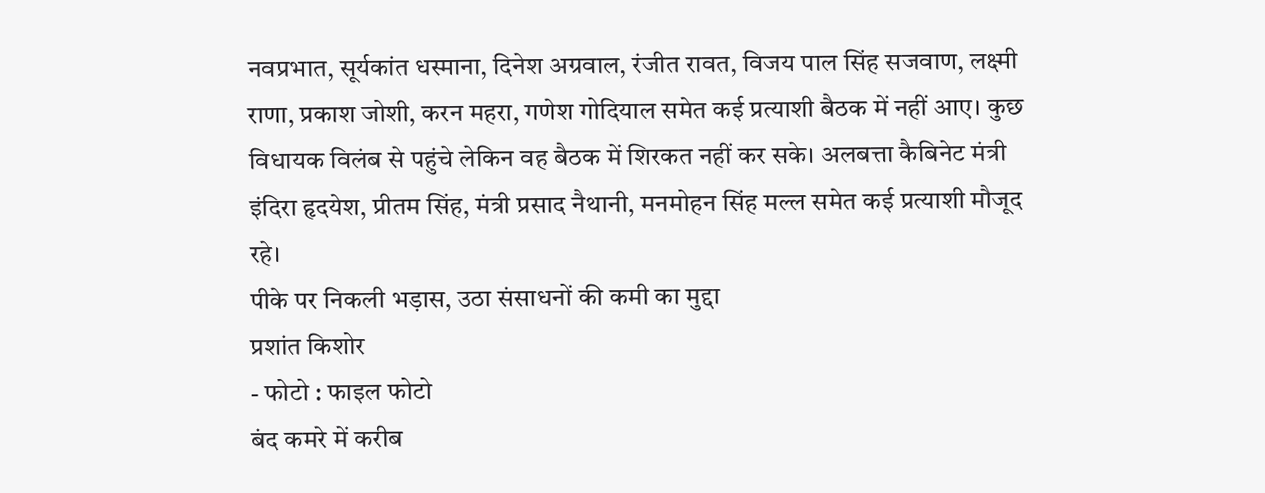नवप्रभात, सूर्यकांत धस्माना, दिनेश अग्रवाल, रंजीत रावत, विजय पाल सिंह सजवाण, लक्ष्मी राणा, प्रकाश जोशी, करन महरा, गणेश गोदियाल समेत कई प्रत्याशी बैठक में नहीं आए। कुछ विधायक विलंब से पहुंचे लेकिन वह बैठक में शिरकत नहीं कर सके। अलबत्ता कैबिनेट मंत्री इंदिरा हृदयेश, प्रीतम सिंह, मंत्री प्रसाद नैथानी, मनमोहन सिंह मल्ल समेत कई प्रत्याशी मौजूद रहे।
पीके पर निकली भड़ास, उठा संसाधनों की कमी का मुद्दा
प्रशांत किशोर
- फोटो : फाइल फोटो
बंद कमरे में करीब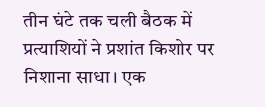तीन घंटे तक चली बैठक में प्रत्याशियों ने प्रशांत किशोर पर निशाना साधा। एक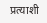प्रत्याशी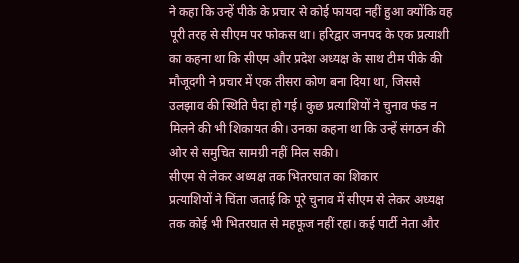ने कहा कि उन्हें पीके के प्रचार से कोई फायदा नहीं हुआ क्योंकि वह पूरी तरह से सीएम पर फोकस था। हरिद्वार जनपद के एक प्रत्याशी का कहना था कि सीएम और प्रदेश अध्यक्ष के साथ टीम पीके की मौजूदगी ने प्रचार में एक तीसरा कोण बना दिया था, जिससे उलझाव की स्थिति पैदा हो गई। कुछ प्रत्याशियों ने चुनाव फंड न मिलने की भी शिकायत की। उनका कहना था कि उन्हें संगठन की ओर से समुचित सामग्री नहीं मिल सकी।
सीएम से लेकर अध्यक्ष तक भितरघात का शिकार
प्रत्याशियों ने चिंता जताई कि पूरे चुनाव में सीएम से लेकर अध्यक्ष तक कोई भी भितरघात से महफूज नहीं रहा। कई पार्टी नेता और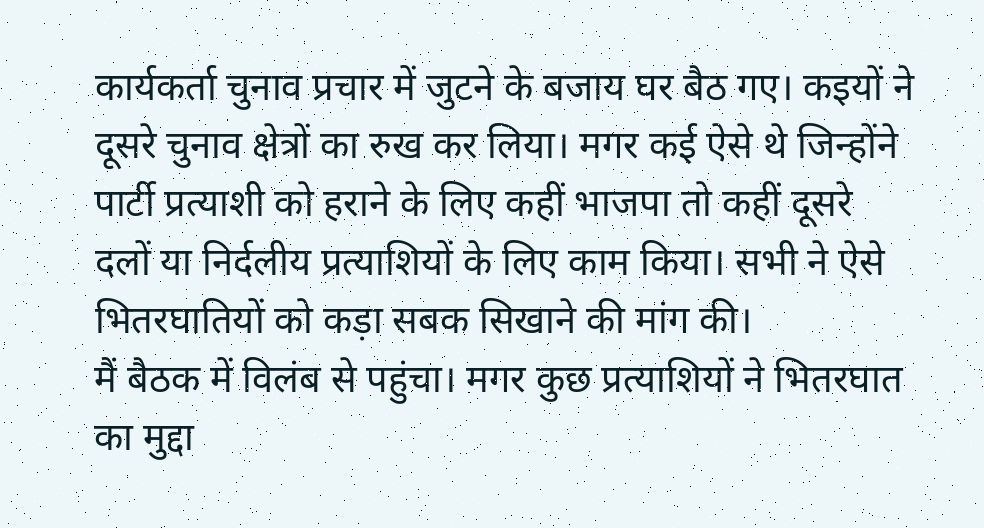कार्यकर्ता चुनाव प्रचार में जुटने के बजाय घर बैठ गए। कइयों ने दूसरे चुनाव क्षेत्रों का रुख कर लिया। मगर कई ऐसे थे जिन्होंने पार्टी प्रत्याशी को हराने के लिए कहीं भाजपा तो कहीं दूसरे दलों या निर्दलीय प्रत्याशियों के लिए काम किया। सभी ने ऐसे भितरघातियों को कड़ा सबक सिखाने की मांग की।
मैं बैठक में विलंब से पहुंचा। मगर कुछ प्रत्याशियों ने भितरघात का मुद्दा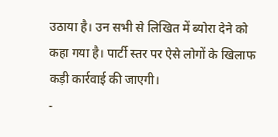उठाया है। उन सभी से लिखित में ब्योरा देने को कहा गया है। पार्टी स्तर पर ऐसे लोगों के खिलाफ कड़ी कार्रवाई की जाएगी।
-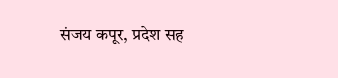संजय कपूर, प्रदेश सह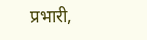प्रभारी,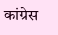कांग्रेस